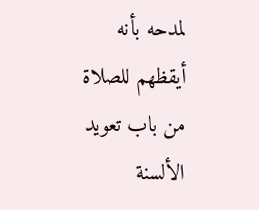لمدحه بأنه أيقظهم للصلاة من باب تعويد الألسنة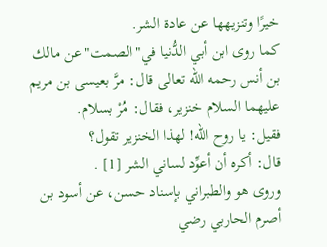خيرًا وتنزيهها عن عادة الشر.
كما روى ابن أبي الدُّنيا في"الصمت"عن مالك بن أنس رحمه الله تعالى قال: مرَّ بعيسى بن مريم عليهما السلام خنزير، فقال: مُرْ بسلام.
فقيل: يا روح الله! لهذا الخنزير تقول؟
قال: أكره أن أعوِّد لساني الشر [1] .
وروى هو والطبراني بإسناد حسن، عن أسود بن أصرم الحاربي رضي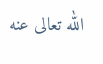الله تعالى عنه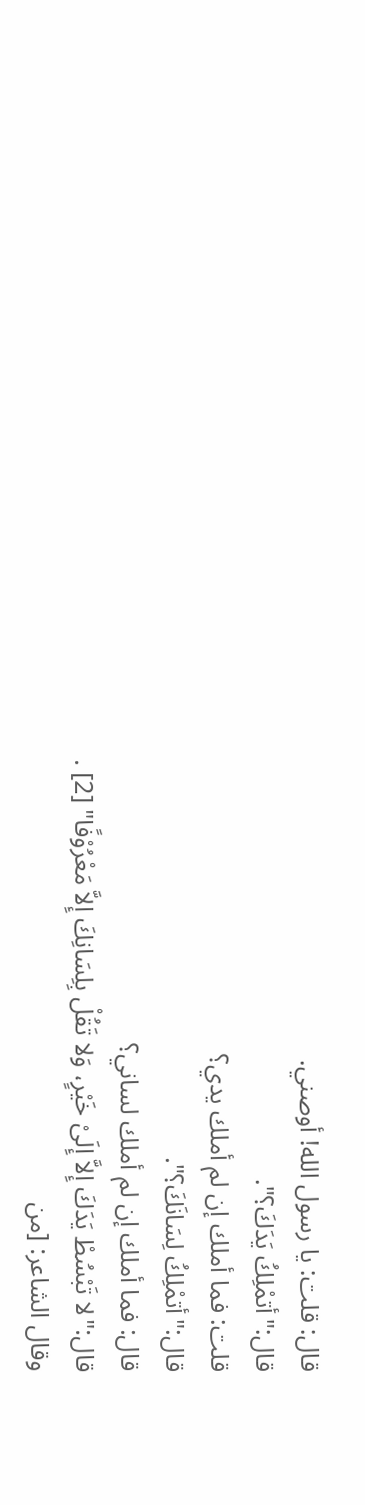قال: قلت: يا رسول الله! أوصني.
قال:"أتمْلِكُ يَدَكَ؟".
قلت: فما أملك إن لم أملك يدي؟
قال:"أتمْلِكُ لِسَانَكَ؟".
قال: فما أملك إن لم أملك لساني؟
قال:"لا تَبْسُطْ يَدَكَ إِلاَّ إِلَىْ خَيْرٍ، وَلا تَقُلْ بِلِسَانِكَ إِلاَّ مَعْرُوْفًا" [2] .
وقال الشاعر: [من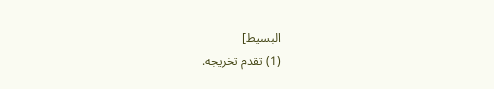البسيط]
(1) تقدم تخريجه.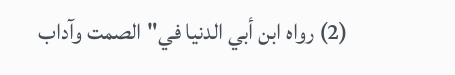(2) رواه ابن أبي الدنيا في"الصمت وآداب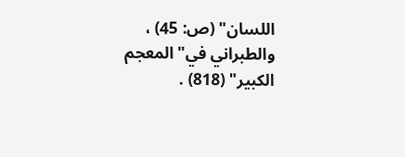اللسان" (ص: 45) ، والطبراني في"المعجم الكبير" (818) .